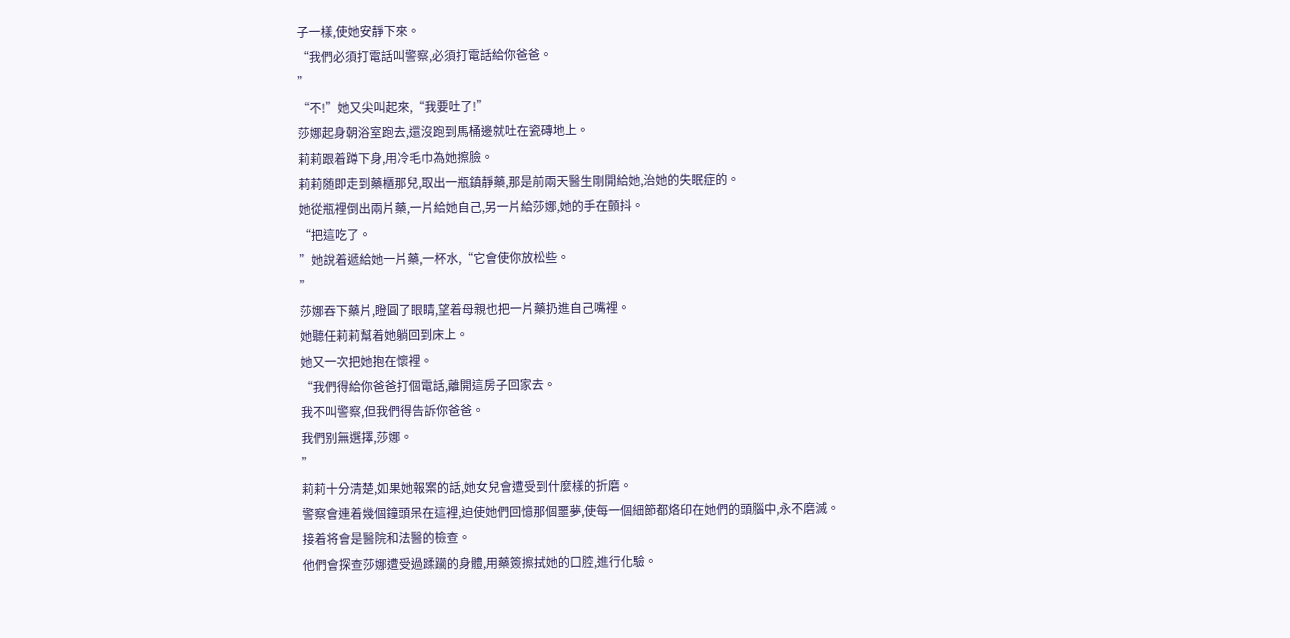子一樣,使她安靜下來。
“我們必須打電話叫警察,必須打電話給你爸爸。
”
“不!”她又尖叫起來,“我要吐了!”
莎娜起身朝浴室跑去,還沒跑到馬桶邊就吐在瓷磚地上。
莉莉跟着蹲下身,用冷毛巾為她擦臉。
莉莉随即走到藥櫃那兒,取出一瓶鎮靜藥,那是前兩天醫生剛開給她,治她的失眠症的。
她從瓶裡倒出兩片藥,一片給她自己,另一片給莎娜,她的手在顫抖。
“把這吃了。
”她說着遞給她一片藥,一杯水,“它會使你放松些。
”
莎娜吞下藥片,瞪圓了眼睛,望着母親也把一片藥扔進自己嘴裡。
她聽任莉莉幫着她躺回到床上。
她又一次把她抱在懷裡。
“我們得給你爸爸打個電話,離開這房子回家去。
我不叫警察,但我們得告訴你爸爸。
我們别無選擇,莎娜。
”
莉莉十分清楚,如果她報案的話,她女兒會遭受到什麼樣的折磨。
警察會連着幾個鐘頭呆在這裡,迫使她們回憶那個噩夢,使每一個細節都烙印在她們的頭腦中,永不磨滅。
接着将會是醫院和法醫的檢查。
他們會探查莎娜遭受過蹂躏的身體,用藥簽擦拭她的口腔,進行化驗。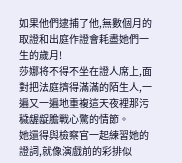如果他們逮捕了他,無數個月的取證和出庭作證會耗盡她們一生的歲月!
莎娜将不得不坐在證人席上,面對把法庭擠得滿滿的陌生人,一遍又一遍地重複這天夜裡那污穢龌龊膽戰心驚的情節。
她還得與檢察官一起練習她的證詞,就像演戲前的彩排似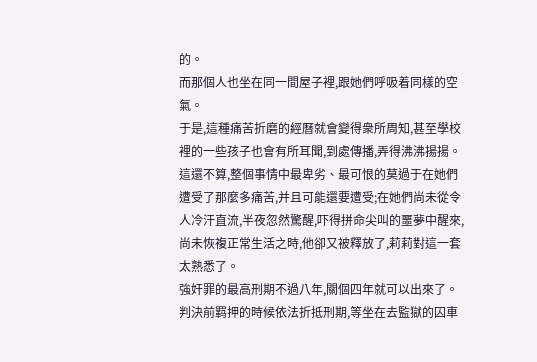的。
而那個人也坐在同一間屋子裡,跟她們呼吸着同樣的空氣。
于是,這種痛苦折磨的經曆就會變得衆所周知,甚至學校裡的一些孩子也會有所耳聞,到處傳播,弄得沸沸揚揚。
這還不算,整個事情中最卑劣、最可恨的莫過于在她們遭受了那麼多痛苦,并且可能還要遭受;在她們尚未從令人冷汗直流,半夜忽然驚醒,吓得拼命尖叫的噩夢中醒來,尚未恢複正常生活之時,他卻又被釋放了,莉莉對這一套太熟悉了。
強奸罪的最高刑期不過八年,關個四年就可以出來了。
判決前羁押的時候依法折抵刑期,等坐在去監獄的囚車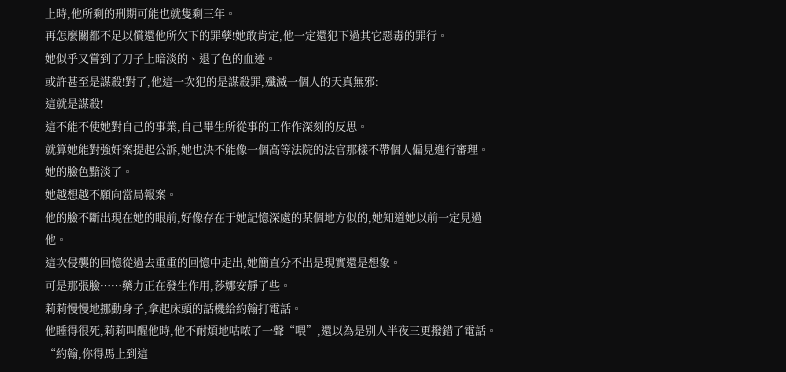上時,他所剩的刑期可能也就隻剩三年。
再怎麼關都不足以償還他所欠下的罪孽!她敢肯定,他一定還犯下過其它惡毒的罪行。
她似乎又嘗到了刀子上暗淡的、退了色的血迹。
或許甚至是謀殺!對了,他這一次犯的是謀殺罪,殲滅一個人的天真無邪:
這就是謀殺!
這不能不使她對自己的事業,自己畢生所從事的工作作深刻的反思。
就算她能對強奸案提起公訴,她也決不能像一個高等法院的法官那樣不帶個人偏見進行審理。
她的臉色黯淡了。
她越想越不願向當局報案。
他的臉不斷出現在她的眼前,好像存在于她記憶深處的某個地方似的,她知道她以前一定見過他。
這次侵襲的回憶從過去重重的回憶中走出,她簡直分不出是現實還是想象。
可是那張臉……藥力正在發生作用,莎娜安靜了些。
莉莉慢慢地挪動身子,拿起床頭的話機給約翰打電話。
他睡得很死,莉莉叫醒他時,他不耐煩地咕哝了一聲“喂”,還以為是别人半夜三更撥錯了電話。
“約翰,你得馬上到這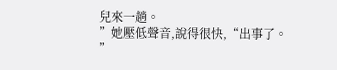兒來一趟。
”她壓低聲音,說得很快,“出事了。
”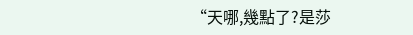“天哪,幾點了?是莎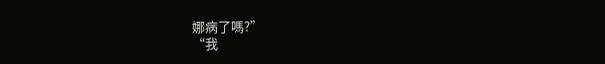娜病了嗎?”
“我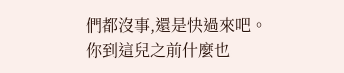們都沒事,還是快過來吧。
你到這兒之前什麼也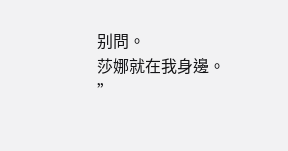别問。
莎娜就在我身邊。
”